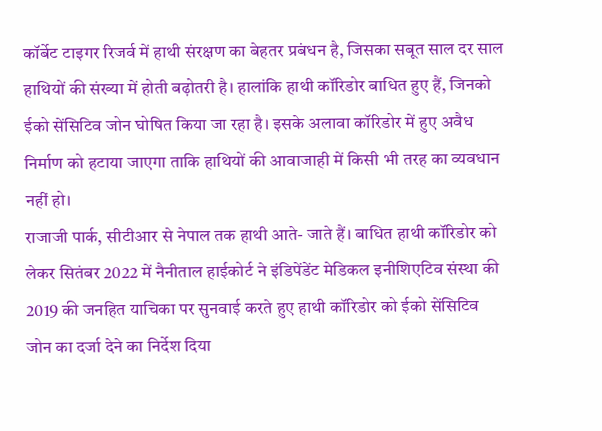कॉर्बेट टाइगर रिजर्व में हाथी संरक्षण का बेहतर प्रबंधन है, जिसका सबूत साल दर साल हाथियों की संख्या में होती बढ़ोतरी है। हालांकि हाथी कॉरिडोर बाधित हुए हैं, जिनको ईको सेंसिटिव जोन घोषित किया जा रहा है। इसके अलावा कॉरिडोर में हुए अवैध निर्माण को हटाया जाएगा ताकि हाथियों की आवाजाही में किसी भी तरह का व्यवधान नहीं हो।
राजाजी पार्क, सीटीआर से नेपाल तक हाथी आते- जाते हैं। बाधित हाथी कॉरिडोर को लेकर सितंबर 2022 में नैनीताल हाईकोर्ट ने इंडिपेंडेंट मेडिकल इनीशिएटिव संस्था की 2019 की जनहित याचिका पर सुनवाई करते हुए हाथी कॉरिडोर को ईको सेंसिटिव जोन का दर्जा देने का निर्देश दिया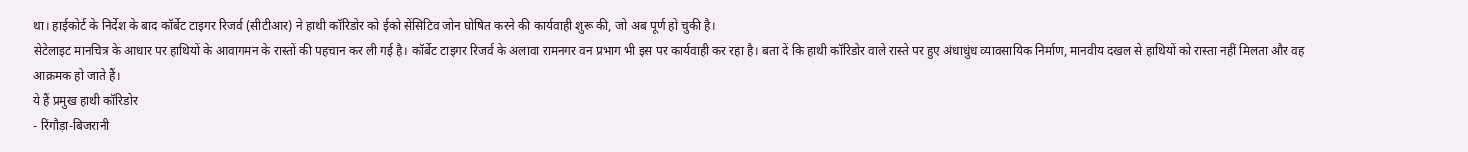था। हाईकोर्ट के निर्देश के बाद कॉर्बेट टाइगर रिजर्व (सीटीआर) ने हाथी कॉरिडोर को ईको सेंसिटिव जोन घोषित करने की कार्यवाही शुरू की, जो अब पूर्ण हो चुकी है।
सेटेलाइट मानचित्र के आधार पर हाथियों के आवागमन के रास्तों की पहचान कर ली गई है। कॉर्बेट टाइगर रिजर्व के अलावा रामनगर वन प्रभाग भी इस पर कार्यवाही कर रहा है। बता दें कि हाथी कॉरिडोर वाले रास्ते पर हुए अंधाधुंध व्यावसायिक निर्माण, मानवीय दखल से हाथियों को रास्ता नहीं मिलता और वह आक्रमक हो जाते हैं।
ये हैं प्रमुख हाथी कॉरिडोर
- रिंगौड़ा-बिजरानी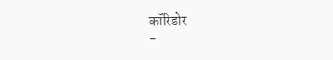कॉरिडोर
-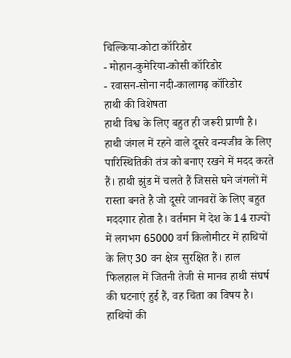चिल्किया-कोटा कॉरिडोर
- मोहान-कुमेरिया-कोसी कॉरिडोर
- रवासन-सोना नदी-कालागढ़ कॉरिडोर
हाथी की विशेषता
हाथी विश्व के लिए बहुत ही जरूरी प्राणी है। हाथी जंगल में रहने वाले दूसरे वन्यजीव के लिए पारिस्थितिकी तंत्र को बनाए रखने में मदद करते हैं। हाथी झुंड में चलते हैं जिससे घने जंगलों में रास्ता बनते है जो दूसरे जानवरों के लिए बहुत मददगार होता है। वर्तमान में देश के 14 राज्यों में लगभग 65000 वर्ग किलोमीटर में हाथियों के लिए 30 वन क्षेत्र सुरक्षित हैं। हाल फिलहाल में जितनी तेजी से मानव हाथी संघर्ष की घटनाएं हुई हैं, वह चिंता का विषय है। हाथियों की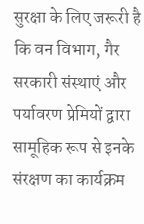सुरक्षा के लिए जरूरी है कि वन विभाग, गैर सरकारी संस्थाएं और पर्यावरण प्रेमियों द्वारा सामूहिक रूप से इनके संरक्षण का कार्यक्रम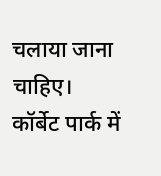चलाया जाना चाहिए।
कॉर्बेट पार्क में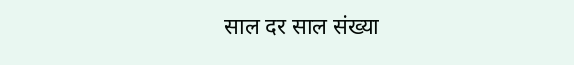साल दर साल संख्या